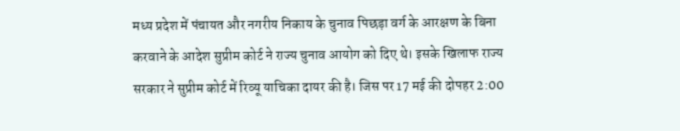मध्य प्रदेश में पंचायत और नगरीय निकाय के चुनाव पिछड़ा वर्ग के आरक्षण के बिना करवाने के आदेश सुप्रीम कोर्ट ने राज्य चुनाव आयोग को दिए थे। इसके खिलाफ राज्य सरकार ने सुप्रीम कोर्ट में रिव्यू याचिका दायर की है। जिस पर 17 मई की दोपहर 2:00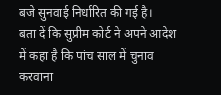बजे सुनवाई निर्धारित की गई है।
बता दें कि सुप्रीम कोर्ट ने अपने आदेश में कहा है कि पांच साल में चुनाव करवाना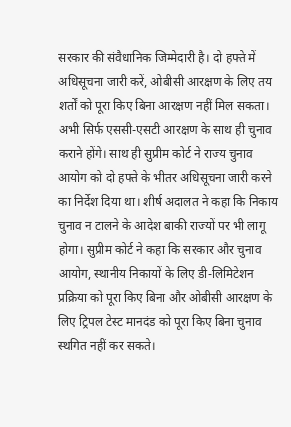सरकार की संवैधानिक जिम्मेदारी है। दो हफ्ते में अधिसूचना जारी करें, ओबीसी आरक्षण के लिए तय शर्तों को पूरा किए बिना आरक्षण नहीं मिल सकता। अभी सिर्फ एससी-एसटी आरक्षण के साथ ही चुनाव कराने होंगे। साथ ही सुप्रीम कोर्ट ने राज्य चुनाव आयोग को दो हफ्ते के भीतर अधिसूचना जारी करने का निर्देश दिया था। शीर्ष अदालत ने कहा कि निकाय चुनाव न टालने के आदेश बाकी राज्यों पर भी लागू होगा। सुप्रीम कोर्ट ने कहा कि सरकार और चुनाव आयोग, स्थानीय निकायों के लिए डी-लिमिटेशन प्रक्रिया को पूरा किए बिना और ओबीसी आरक्षण के लिए ट्रिपल टेस्ट मानदंड को पूरा किए बिना चुनाव स्थगित नहीं कर सकते।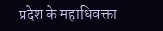प्रदेश के महाधिवक्ता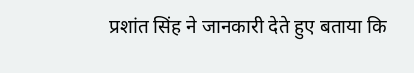प्रशांत सिंह ने जानकारी देते हुए बताया कि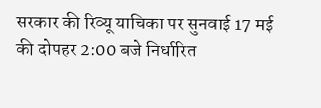सरकार की रिव्यू याचिका पर सुनवाई 17 मई की दोपहर 2:00 बजे निर्धारित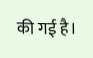की गई है।